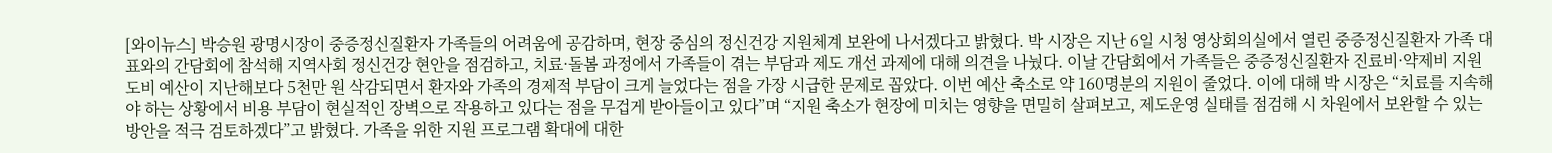[와이뉴스] 박승원 광명시장이 중증정신질환자 가족들의 어려움에 공감하며, 현장 중심의 정신건강 지원체계 보완에 나서겠다고 밝혔다. 박 시장은 지난 6일 시청 영상회의실에서 열린 중증정신질환자 가족 대표와의 간담회에 참석해 지역사회 정신건강 현안을 점검하고, 치료·돌봄 과정에서 가족들이 겪는 부담과 제도 개선 과제에 대해 의견을 나눴다. 이날 간담회에서 가족들은 중증정신질환자 진료비·약제비 지원 도비 예산이 지난해보다 5천만 원 삭감되면서 환자와 가족의 경제적 부담이 크게 늘었다는 점을 가장 시급한 문제로 꼽았다. 이번 예산 축소로 약 160명분의 지원이 줄었다. 이에 대해 박 시장은 “치료를 지속해야 하는 상황에서 비용 부담이 현실적인 장벽으로 작용하고 있다는 점을 무겁게 받아들이고 있다”며 “지원 축소가 현장에 미치는 영향을 면밀히 살펴보고, 제도운영 실태를 점검해 시 차원에서 보완할 수 있는 방안을 적극 검토하겠다”고 밝혔다. 가족을 위한 지원 프로그램 확대에 대한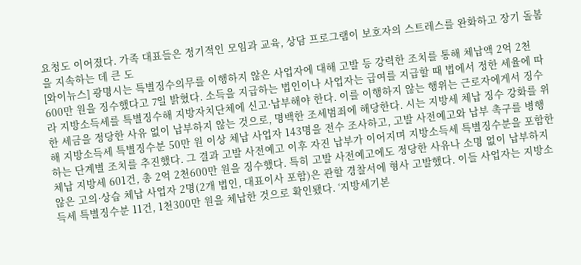요청도 이어졌다. 가족 대표들은 정기적인 모임과 교육, 상담 프로그램이 보호자의 스트레스를 완화하고 장기 돌봄을 지속하는 데 큰 도
[와이뉴스] 광명시는 특별징수의무를 이행하지 않은 사업자에 대해 고발 등 강력한 조치를 통해 체납액 2억 2천600만 원을 징수했다고 7일 밝혔다. 소득을 지급하는 법인이나 사업자는 급여를 지급할 때 법에서 정한 세율에 따라 지방소득세를 특별징수해 지방자치단체에 신고·납부해야 한다. 이를 이행하지 않는 행위는 근로자에게서 징수한 세금을 정당한 사유 없이 납부하지 않는 것으로, 명백한 조세범죄에 해당한다. 시는 지방세 체납 징수 강화를 위해 지방소득세 특별징수분 50만 원 이상 체납 사업자 143명을 전수 조사하고, 고발 사전예고와 납부 촉구를 병행하는 단계별 조치를 추진했다. 그 결과 고발 사전예고 이후 자진 납부가 이어지며 지방소득세 특별징수분을 포함한 체납 지방세 601건, 총 2억 2천600만 원을 징수했다. 특히 고발 사전예고에도 정당한 사유나 소명 없이 납부하지 않은 고의·상습 체납 사업자 2명(2개 법인, 대표이사 포함)은 관할 경찰서에 형사 고발했다. 이들 사업자는 지방소득세 특별징수분 11건, 1천300만 원을 체납한 것으로 확인됐다. ‘지방세기본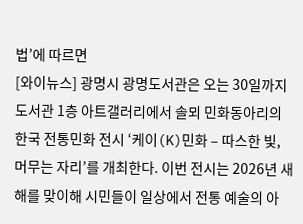법’에 따르면
[와이뉴스] 광명시 광명도서관은 오는 30일까지 도서관 1층 아트갤러리에서 솔뫼 민화동아리의 한국 전통민화 전시 ‘케이(K)민화 – 따스한 빛, 머무는 자리’를 개최한다. 이번 전시는 2026년 새해를 맞이해 시민들이 일상에서 전통 예술의 아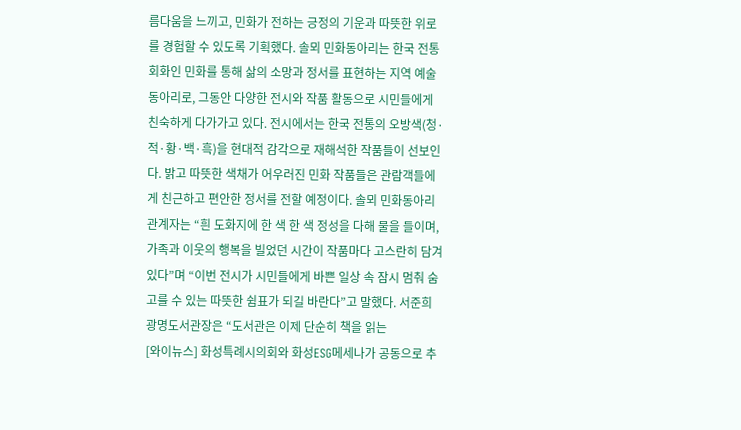름다움을 느끼고, 민화가 전하는 긍정의 기운과 따뜻한 위로를 경험할 수 있도록 기획했다. 솔뫼 민화동아리는 한국 전통 회화인 민화를 통해 삶의 소망과 정서를 표현하는 지역 예술동아리로, 그동안 다양한 전시와 작품 활동으로 시민들에게 친숙하게 다가가고 있다. 전시에서는 한국 전통의 오방색(청·적·황·백·흑)을 현대적 감각으로 재해석한 작품들이 선보인다. 밝고 따뜻한 색채가 어우러진 민화 작품들은 관람객들에게 친근하고 편안한 정서를 전할 예정이다. 솔뫼 민화동아리 관계자는 “흰 도화지에 한 색 한 색 정성을 다해 물을 들이며, 가족과 이웃의 행복을 빌었던 시간이 작품마다 고스란히 담겨 있다”며 “이번 전시가 시민들에게 바쁜 일상 속 잠시 멈춰 숨 고를 수 있는 따뜻한 쉼표가 되길 바란다”고 말했다. 서준희 광명도서관장은 “도서관은 이제 단순히 책을 읽는
[와이뉴스] 화성특례시의회와 화성ESG메세나가 공동으로 추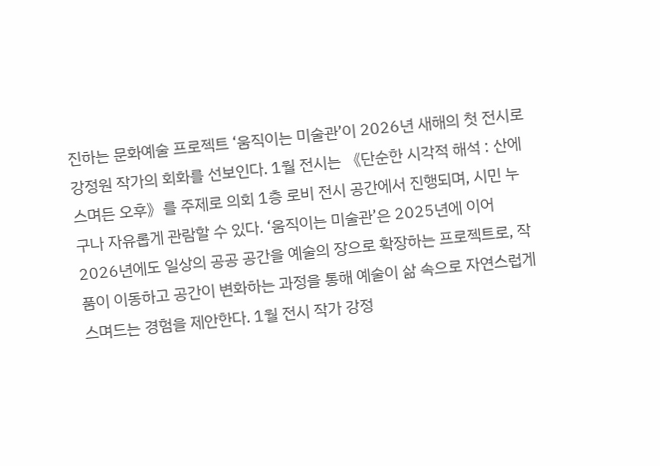진하는 문화예술 프로젝트 ‘움직이는 미술관’이 2026년 새해의 첫 전시로 강정원 작가의 회화를 선보인다. 1월 전시는 《단순한 시각적 해석 : 산에 스며든 오후》를 주제로 의회 1층 로비 전시 공간에서 진행되며, 시민 누구나 자유롭게 관람할 수 있다. ‘움직이는 미술관’은 2025년에 이어 2026년에도 일상의 공공 공간을 예술의 장으로 확장하는 프로젝트로, 작품이 이동하고 공간이 변화하는 과정을 통해 예술이 삶 속으로 자연스럽게 스며드는 경험을 제안한다. 1월 전시 작가 강정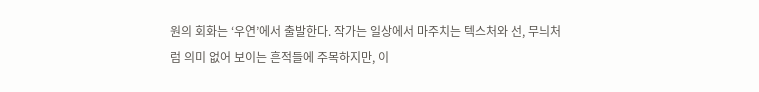원의 회화는 ‘우연’에서 출발한다. 작가는 일상에서 마주치는 텍스처와 선, 무늬처럼 의미 없어 보이는 흔적들에 주목하지만, 이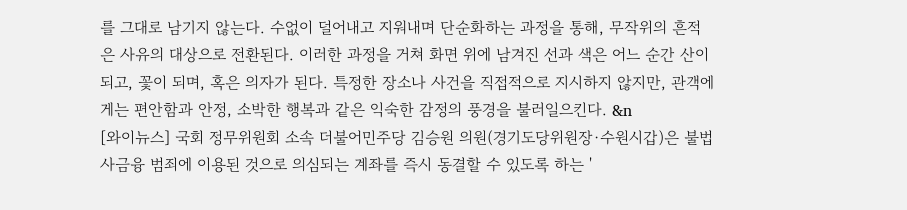를 그대로 남기지 않는다. 수없이 덜어내고 지워내며 단순화하는 과정을 통해, 무작위의 흔적은 사유의 대상으로 전환된다. 이러한 과정을 거쳐 화면 위에 남겨진 선과 색은 어느 순간 산이 되고, 꽃이 되며, 혹은 의자가 된다. 특정한 장소나 사건을 직접적으로 지시하지 않지만, 관객에게는 편안함과 안정, 소박한 행복과 같은 익숙한 감정의 풍경을 불러일으킨다. &n
[와이뉴스] 국회 정무위원회 소속 더불어민주당 김승원 의원(경기도당위원장·수원시갑)은 불법 사금융 범죄에 이용된 것으로 의심되는 계좌를 즉시 동결할 수 있도록 하는 '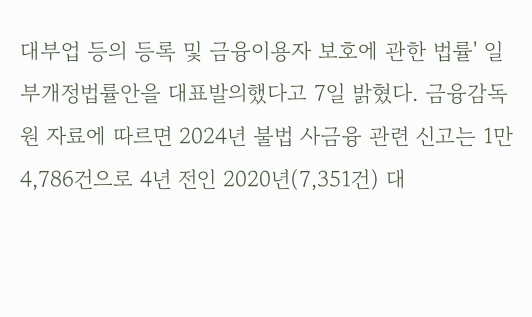대부업 등의 등록 및 금융이용자 보호에 관한 법률' 일부개정법률안을 대표발의했다고 7일 밝혔다. 금융감독원 자료에 따르면 2024년 불법 사금융 관련 신고는 1만 4,786건으로 4년 전인 2020년(7,351건) 대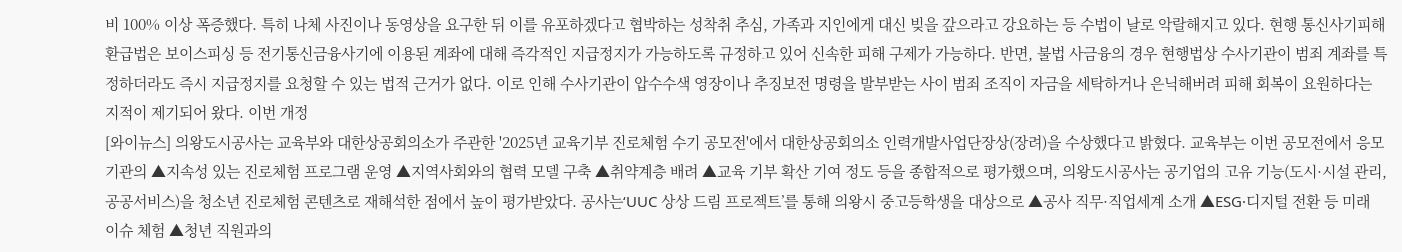비 100% 이상 폭증했다. 특히 나체 사진이나 동영상을 요구한 뒤 이를 유포하겠다고 협박하는 성착취 추심, 가족과 지인에게 대신 빚을 갚으라고 강요하는 등 수법이 날로 악랄해지고 있다. 현행 통신사기피해환급법은 보이스피싱 등 전기통신금융사기에 이용된 계좌에 대해 즉각적인 지급정지가 가능하도록 규정하고 있어 신속한 피해 구제가 가능하다. 반면, 불법 사금융의 경우 현행법상 수사기관이 범죄 계좌를 특정하더라도 즉시 지급정지를 요청할 수 있는 법적 근거가 없다. 이로 인해 수사기관이 압수수색 영장이나 추징보전 명령을 발부받는 사이 범죄 조직이 자금을 세탁하거나 은닉해버려 피해 회복이 요원하다는 지적이 제기되어 왔다. 이번 개정
[와이뉴스] 의왕도시공사는 교육부와 대한상공회의소가 주관한 '2025년 교육기부 진로체험 수기 공모전'에서 대한상공회의소 인력개발사업단장상(장려)을 수상했다고 밝혔다. 교육부는 이번 공모전에서 응모 기관의 ▲지속성 있는 진로체험 프로그램 운영 ▲지역사회와의 협력 모델 구축 ▲취약계층 배려 ▲교육 기부 확산 기여 정도 등을 종합적으로 평가했으며, 의왕도시공사는 공기업의 고유 기능(도시·시설 관리, 공공서비스)을 청소년 진로체험 콘텐츠로 재해석한 점에서 높이 평가받았다. 공사는‘UUC 상상 드림 프로젝트’를 통해 의왕시 중고등학생을 대상으로 ▲공사 직무·직업세계 소개 ▲ESG·디지털 전환 등 미래 이슈 체험 ▲청년 직원과의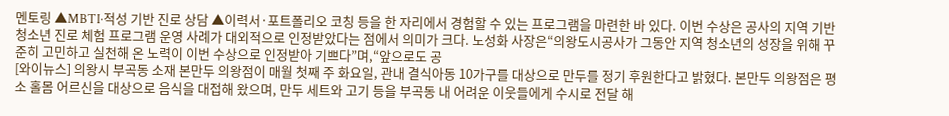멘토링 ▲MBTI·적성 기반 진로 상담 ▲이력서·포트폴리오 코칭 등을 한 자리에서 경험할 수 있는 프로그램을 마련한 바 있다. 이번 수상은 공사의 지역 기반 청소년 진로 체험 프로그램 운영 사례가 대외적으로 인정받았다는 점에서 의미가 크다. 노성화 사장은“의왕도시공사가 그동안 지역 청소년의 성장을 위해 꾸준히 고민하고 실천해 온 노력이 이번 수상으로 인정받아 기쁘다”며,“앞으로도 공
[와이뉴스] 의왕시 부곡동 소재 본만두 의왕점이 매월 첫째 주 화요일, 관내 결식아동 10가구를 대상으로 만두를 정기 후원한다고 밝혔다. 본만두 의왕점은 평소 홀몸 어르신을 대상으로 음식을 대접해 왔으며, 만두 세트와 고기 등을 부곡동 내 어려운 이웃들에게 수시로 전달 해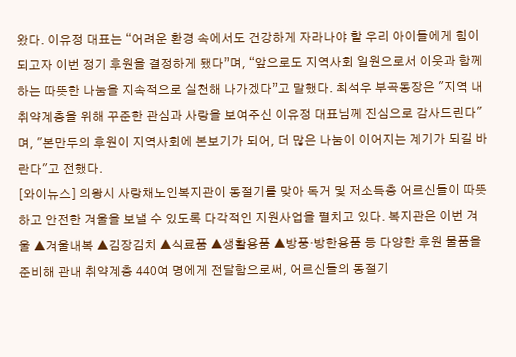왔다. 이유정 대표는 “어려운 환경 속에서도 건강하게 자라나야 할 우리 아이들에게 힘이 되고자 이번 정기 후원을 결정하게 됐다”며, “앞으로도 지역사회 일원으로서 이웃과 함께하는 따뜻한 나눔을 지속적으로 실천해 나가겠다”고 말했다. 최석우 부곡동장은 "지역 내 취약계층을 위해 꾸준한 관심과 사랑을 보여주신 이유정 대표님께 진심으로 감사드린다"며, "본만두의 후원이 지역사회에 본보기가 되어, 더 많은 나눔이 이어지는 계기가 되길 바란다"고 전했다.
[와이뉴스] 의왕시 사랑채노인복지관이 동절기를 맞아 독거 및 저소득층 어르신들이 따뜻하고 안전한 겨울을 보낼 수 있도록 다각적인 지원사업을 펼치고 있다. 복지관은 이번 겨울 ▲겨울내복 ▲김장김치 ▲식료품 ▲생활용품 ▲방풍·방한용품 등 다양한 후원 물품을 준비해 관내 취약계층 440여 명에게 전달함으로써, 어르신들의 동절기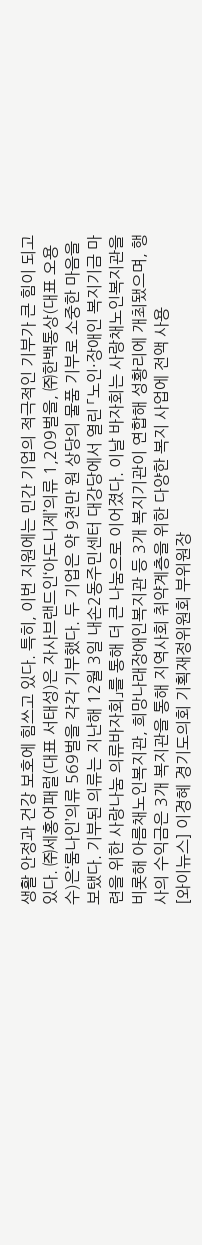생활 안정과 건강 보호에 힘쓰고 있다. 특히, 이번 지원에는 민간 기업의 적극적인 기부가 큰 힘이 되고 있다. ㈜세홍어패럴(대표 서태성)은 자사브랜드인‘아도니제’의류 1,209벌을, ㈜한백통상(대표 오용수)은‘룸나인’의류 569벌을 각각 기부했다. 두 기업은 약 9천만 원 상당의 물품 기부로 소중한 마음을 보탰다. 기부된 의류는 지난해 12월 3일 내손2동주민센터 대강당에서 열린 「노인·장애인 복지기금 마련을 위한 사랑나눔 의류바자회」를 통해 더 큰 나눔으로 이어졌다. 이날 바자회는 사랑채노인복지관을 비롯해 아름채노인복지관, 희망나래장애인복지관 등 3개 복지기관이 연합해 성황리에 개최됐으며, 행사의 수익금은 3개 복지관을 통해 지역사회 취약계층을 위한 다양한 복지 사업에 전액 사용
[와이뉴스] 이경혜 경기도의회 기획재정위원회 부위원장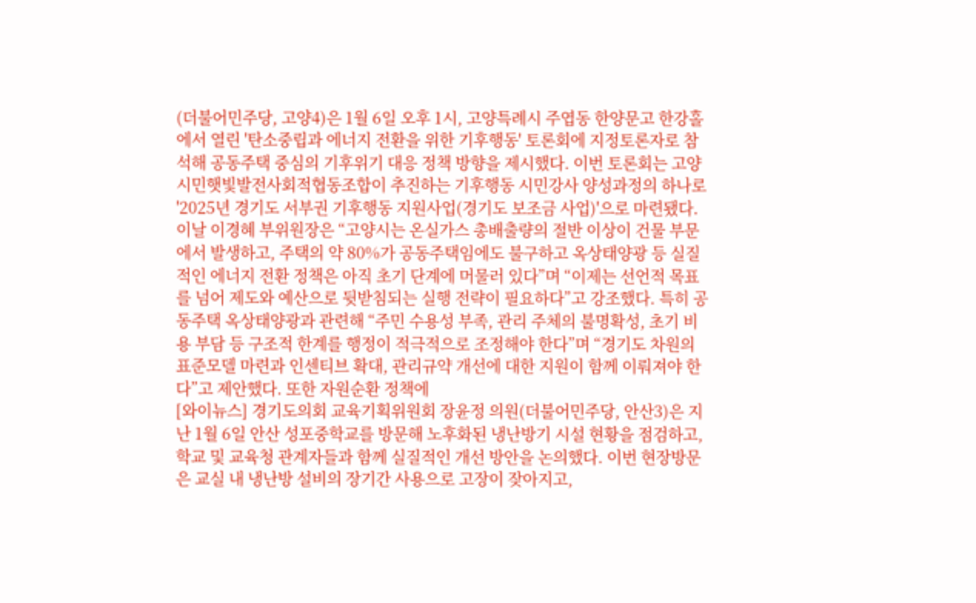(더불어민주당, 고양4)은 1월 6일 오후 1시, 고양특례시 주엽동 한양문고 한강홀에서 열린 '탄소중립과 에너지 전환을 위한 기후행동' 토론회에 지정토론자로 참석해 공동주택 중심의 기후위기 대응 정책 방향을 제시했다. 이번 토론회는 고양시민햇빛발전사회적협동조합이 추진하는 기후행동 시민강사 양성과정의 하나로 '2025년 경기도 서부권 기후행동 지원사업(경기도 보조금 사업)'으로 마련됐다. 이날 이경혜 부위원장은 “고양시는 온실가스 총배출량의 절반 이상이 건물 부문에서 발생하고, 주택의 약 80%가 공동주택임에도 불구하고 옥상태양광 등 실질적인 에너지 전환 정책은 아직 초기 단계에 머물러 있다”며 “이제는 선언적 목표를 넘어 제도와 예산으로 뒷받침되는 실행 전략이 필요하다”고 강조했다. 특히 공동주택 옥상태양광과 관련해 “주민 수용성 부족, 관리 주체의 불명확성, 초기 비용 부담 등 구조적 한계를 행정이 적극적으로 조정해야 한다”며 “경기도 차원의 표준모델 마련과 인센티브 확대, 관리규약 개선에 대한 지원이 함께 이뤄져야 한다”고 제안했다. 또한 자원순환 정책에
[와이뉴스] 경기도의회 교육기획위원회 장윤정 의원(더불어민주당, 안산3)은 지난 1월 6일 안산 성포중학교를 방문해 노후화된 냉난방기 시설 현황을 점검하고, 학교 및 교육청 관계자들과 함께 실질적인 개선 방안을 논의했다. 이번 현장방문은 교실 내 냉난방 설비의 장기간 사용으로 고장이 잦아지고,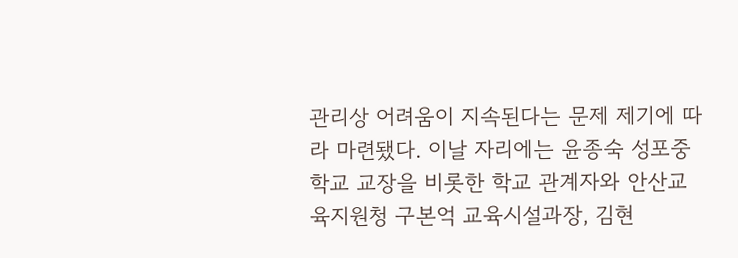관리상 어려움이 지속된다는 문제 제기에 따라 마련됐다. 이날 자리에는 윤종숙 성포중학교 교장을 비롯한 학교 관계자와 안산교육지원청 구본억 교육시설과장, 김현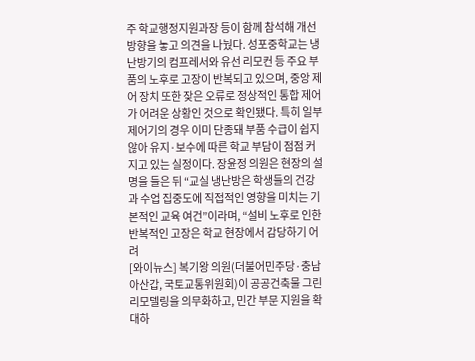주 학교행정지원과장 등이 함께 참석해 개선 방향을 놓고 의견을 나눴다. 성포중학교는 냉난방기의 컴프레서와 유선 리모컨 등 주요 부품의 노후로 고장이 반복되고 있으며, 중앙 제어 장치 또한 잦은 오류로 정상적인 통합 제어가 어려운 상황인 것으로 확인됐다. 특히 일부 제어기의 경우 이미 단종돼 부품 수급이 쉽지 않아 유지·보수에 따른 학교 부담이 점점 커지고 있는 실정이다. 장윤정 의원은 현장의 설명을 들은 뒤 “교실 냉난방은 학생들의 건강과 수업 집중도에 직접적인 영향을 미치는 기본적인 교육 여건”이라며, “설비 노후로 인한 반복적인 고장은 학교 현장에서 감당하기 어려
[와이뉴스] 복기왕 의원(더불어민주당·충남 아산갑, 국토교통위원회)이 공공건축물 그린리모델링을 의무화하고, 민간 부문 지원을 확대하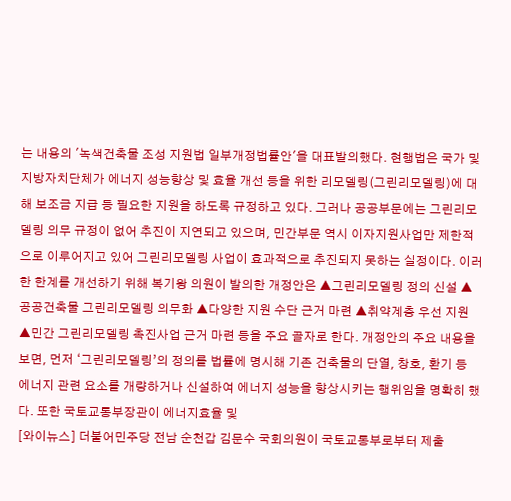는 내용의 '녹색건축물 조성 지원법 일부개정법률안'을 대표발의했다. 현행법은 국가 및 지방자치단체가 에너지 성능향상 및 효율 개선 등을 위한 리모델링(그린리모델링)에 대해 보조금 지급 등 필요한 지원을 하도록 규정하고 있다. 그러나 공공부문에는 그린리모델링 의무 규정이 없어 추진이 지연되고 있으며, 민간부문 역시 이자지원사업만 제한적으로 이루어지고 있어 그린리모델링 사업이 효과적으로 추진되지 못하는 실정이다. 이러한 한계를 개선하기 위해 복기왕 의원이 발의한 개정안은 ▲그린리모델링 정의 신설 ▲공공건축물 그린리모델링 의무화 ▲다양한 지원 수단 근거 마련 ▲취약계층 우선 지원 ▲민간 그린리모델링 촉진사업 근거 마련 등을 주요 골자로 한다. 개정안의 주요 내용을 보면, 먼저 ‘그린리모델링’의 정의를 법률에 명시해 기존 건축물의 단열, 창호, 환기 등 에너지 관련 요소를 개량하거나 신설하여 에너지 성능을 향상시키는 행위임을 명확히 했다. 또한 국토교통부장관이 에너지효율 및
[와이뉴스] 더불어민주당 전남 순천갑 김문수 국회의원이 국토교통부로부터 제출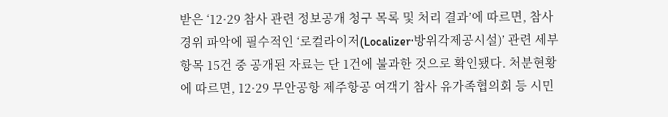받은 ‘12·29 참사 관련 정보공개 청구 목록 및 처리 결과’에 따르면, 참사 경위 파악에 필수적인 ‘로컬라이저(Localizer·방위각제공시설)’ 관련 세부 항목 15건 중 공개된 자료는 단 1건에 불과한 것으로 확인됐다. 처분현황에 따르면, 12·29 무안공항 제주항공 여객기 참사 유가족협의회 등 시민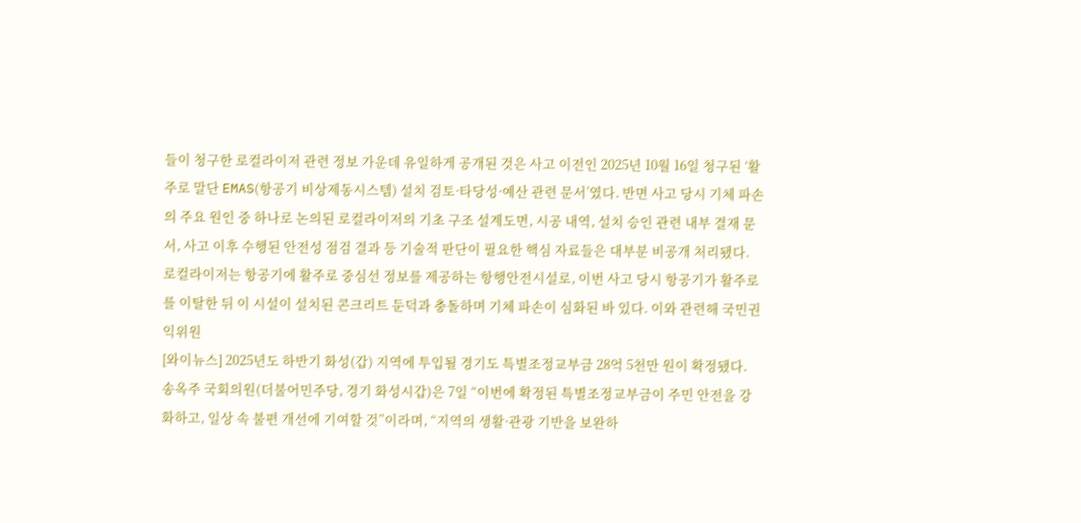들이 청구한 로컬라이저 관련 정보 가운데 유일하게 공개된 것은 사고 이전인 2025년 10월 16일 청구된 ‘활주로 말단 EMAS(항공기 비상제동시스템) 설치 검토·타당성·예산 관련 문서’였다. 반면 사고 당시 기체 파손의 주요 원인 중 하나로 논의된 로컬라이저의 기초 구조 설계도면, 시공 내역, 설치 승인 관련 내부 결재 문서, 사고 이후 수행된 안전성 점검 결과 등 기술적 판단이 필요한 핵심 자료들은 대부분 비공개 처리됐다. 로컬라이저는 항공기에 활주로 중심선 정보를 제공하는 항행안전시설로, 이번 사고 당시 항공기가 활주로를 이탈한 뒤 이 시설이 설치된 콘크리트 둔덕과 충돌하며 기체 파손이 심화된 바 있다. 이와 관련해 국민권익위원
[와이뉴스] 2025년도 하반기 화성(갑) 지역에 투입될 경기도 특별조정교부금 28억 5천만 원이 확정됐다. 송옥주 국회의원(더불어민주당, 경기 화성시갑)은 7일 “이번에 확정된 특별조정교부금이 주민 안전을 강화하고, 일상 속 불편 개선에 기여할 것”이라며, “지역의 생활·관광 기반을 보완하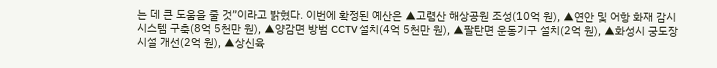는 데 큰 도움을 줄 것”이라고 밝혔다. 이번에 확정된 예산은 ▲고렴산 해상공원 조성(10억 원), ▲연안 및 어항 화재 감시 시스템 구축(8억 5천만 원), ▲양감면 방범 CCTV 설치(4억 5천만 원), ▲팔탄면 운동기구 설치(2억 원), ▲화성시 궁도장 시설 개선(2억 원), ▲상신육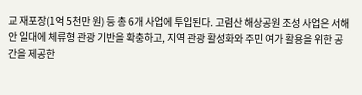교 재포장(1억 5천만 원) 등 총 6개 사업에 투입된다. 고렴산 해상공원 조성 사업은 서해안 일대에 체류형 관광 기반을 확충하고, 지역 관광 활성화와 주민 여가 활용을 위한 공간을 제공한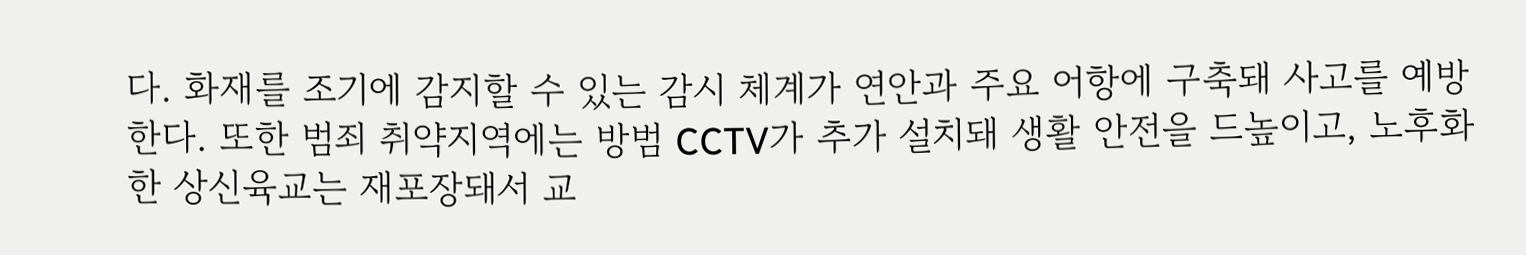다. 화재를 조기에 감지할 수 있는 감시 체계가 연안과 주요 어항에 구축돼 사고를 예방한다. 또한 범죄 취약지역에는 방범 CCTV가 추가 설치돼 생활 안전을 드높이고, 노후화한 상신육교는 재포장돼서 교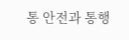통 안전과 통행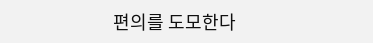편의를 도모한다